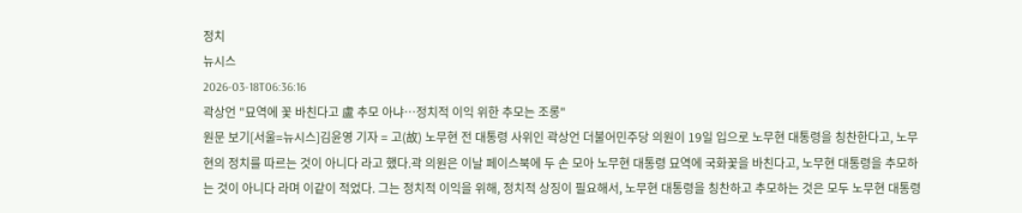정치
뉴시스
2026-03-18T06:36:16
곽상언 "묘역에 꽃 바친다고 盧 추모 아냐…정치적 이익 위한 추모는 조롱"
원문 보기[서울=뉴시스]김윤영 기자 = 고(故) 노무현 전 대통령 사위인 곽상언 더불어민주당 의원이 19일 입으로 노무현 대통령을 칭찬한다고, 노무현의 정치를 따르는 것이 아니다 라고 했다.곽 의원은 이날 페이스북에 두 손 모아 노무현 대통령 묘역에 국화꽃을 바친다고, 노무현 대통령을 추모하는 것이 아니다 라며 이같이 적었다. 그는 정치적 이익을 위해, 정치적 상징이 필요해서, 노무현 대통령을 칭찬하고 추모하는 것은 모두 노무현 대통령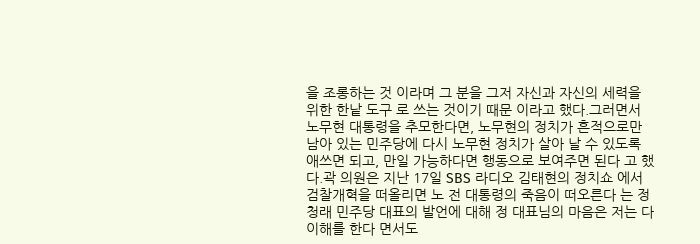을 조롱하는 것 이라며 그 분을 그저 자신과 자신의 세력을 위한 한낱 도구 로 쓰는 것이기 때문 이라고 했다.그러면서 노무현 대통령을 추모한다면, 노무현의 정치가 흔적으로만 남아 있는 민주당에 다시 노무현 정치가 살아 날 수 있도록 애쓰면 되고, 만일 가능하다면 행동으로 보여주면 된다 고 했다.곽 의원은 지난 17일 SBS 라디오 김태현의 정치쇼 에서 검찰개혁을 떠올리면 노 전 대통령의 죽음이 떠오른다 는 정청래 민주당 대표의 발언에 대해 정 대표님의 마음은 저는 다 이해를 한다 면서도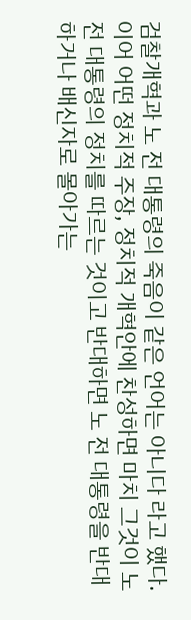검찰개혁과 노 전 대통령의 죽음이 같은 언어는 아니다 라고 했다.이어 어떤 정치적 주장, 정치적 개혁안에 찬성하면 마치 그것이 노 전 대통령의 정치를 따르는 것이고 반대하면 노 전 대통령을 반대하거나 배신자로 몰아가는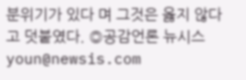분위기가 있다 며 그것은 옳지 않다 고 덧붙였다. ◎공감언론 뉴시스 youn@newsis.com